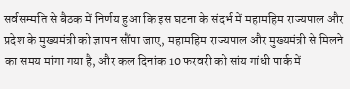सर्वसम्मति से बैठक में निर्णय हुआ कि इस घटना के संदर्भ में महामहिम राज्यपाल और प्रदेश के मुख्यमंत्री को ज्ञापन सौंपा जाए, महामहिम राज्यपाल और मुख्यमंत्री से मिलने का समय मांगा गया है, और कल दिनांक 10 फरवरी को सांय गांधी पार्क में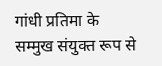गांधी प्रतिमा के सम्मुख संयुक्त रूप से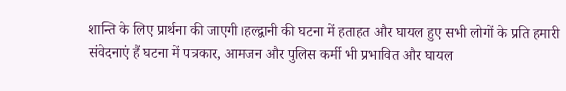शान्ति के लिए प्रार्थना की जाएगी।हल्द्वानी की घटना में हताहत और घायल हुए सभी लोगों के प्रति हमारी संवेदनाएं हैं घटना में पत्रकार, आमजन और पुलिस कर्मी भी प्रभावित और घायल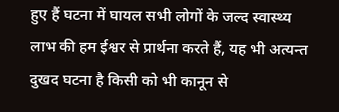हुए हैं घटना में घायल सभी लोगों के जल्द स्वास्थ्य लाभ की हम ईश्वर से प्रार्थना करते हैं, यह भी अत्यन्त दुखद घटना है किसी को भी कानून से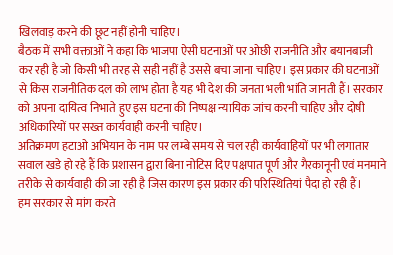खिलवाड़ करने की छूट नहीं होनी चाहिए।
बैठक में सभी वक्ताओं ने कहा कि भाजपा ऐसी घटनाओं पर ओछी राजनीति और बयानबाजी कर रही है जो किसी भी तरह से सही नहीं है उससे बचा जाना चाहिए। इस प्रकार की घटनाओं से किस राजनीतिक दल को लाभ होता है यह भी देश की जनता भली भांति जानती हैं। सरकार को अपना दायित्व निभाते हुए इस घटना की निष्पक्ष न्यायिक जांच करनी चाहिए और दोषी अधिकारियों पर सख्त कार्यवाही करनी चाहिए।
अतिक्रमण हटाओ अभियान के नाम पर लम्बे समय से चल रही कार्यवाहियों पर भी लगातार सवाल खडे हो रहे हैं कि प्रशासन द्वारा बिना नोटिस दिए पक्षपात पूर्ण और गैरकानूनी एवं मनमाने तरीके से कार्यवाही की जा रही है जिस कारण इस प्रकार की परिस्थितियां पैदा हो रही हैं।
हम सरकार से मांग करते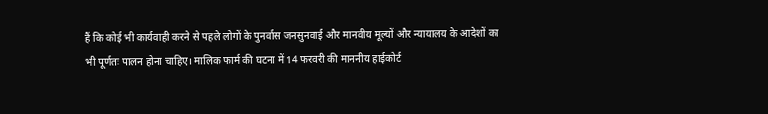हैं कि कोई भी कार्यवाही करने से पहले लोगों के पुनर्वास जनसुनवाई और मानवीय मूल्यों और न्यायालय के आदेशों का भी पूर्णतः पालन होना चाहिए। मालिक फार्म की घटना में 14 फरवरी की माननीय हाईकोर्ट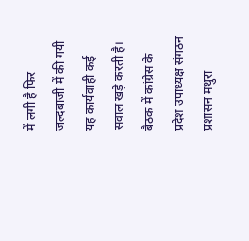में लगी है फिर जल्दबाजी में की गयी यह कार्यवाही कई सवाल खड़े करती है।
बैठक में कांग्रेस के प्रदेश उपाध्यक्ष संगठन प्रशासन मथुरा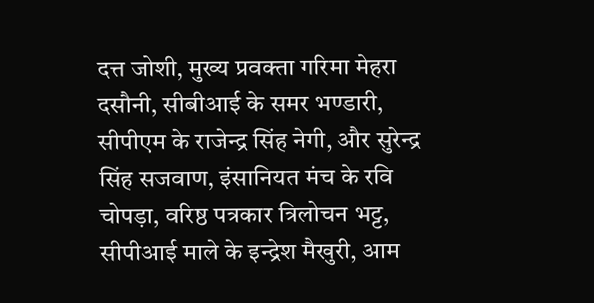दत्त जोशी, मुख्य प्रवक्ता गरिमा मेहरा दसौनी, सीबीआई के समर भण्डारी, सीपीएम के राजेन्द्र सिंह नेगी, और सुरेन्द्र सिंह सजवाण, इंसानियत मंच के रवि चोपड़ा, वरिष्ठ पत्रकार त्रिलोचन भट्ट, सीपीआई माले के इन्द्रेश मैखुरी, आम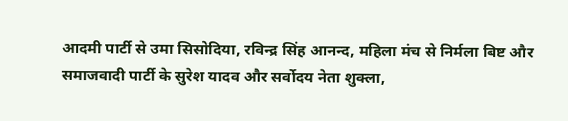आदमी पार्टी से उमा सिसोदिया, रविन्द्र सिंह आनन्द, महिला मंच से निर्मला बिष्ट और समाजवादी पार्टी के सुरेश यादव और सर्वोदय नेता शुक्ला,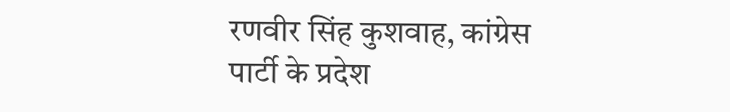रणवीर सिंह कुशवाह, कांग्रेस पार्टी के प्रदेश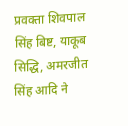प्रवक्ता शिवपाल सिंह बिष्ट, याकूब सिद्धि, अमरजीत सिंह आदि ने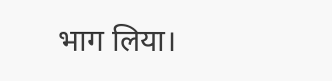भाग लिया।